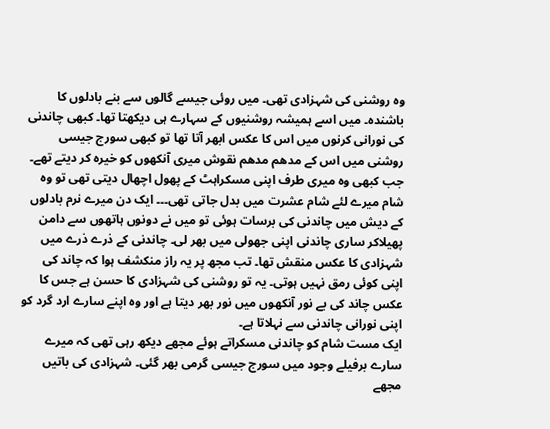وہ روشنی کی شہزادی تھی۔ میں روئی جیسے گالوں سے بنے بادلوں کا باشندہ۔ میں اسے ہمیشہ روشنیوں کے سہارے ہی دیکھتا تھا۔ کبھی چاندنی کی نورانی کرنوں میں اس کا عکس ابھر آتا تھا تو کبھی سورج جیسی روشنی میں اس کے مدھم مدھم نقوش میری آنکھوں کو خیرہ کر دیتے تھے۔ جب کبھی وہ میری طرف اپنی مسکراہٹ کے پھول اچھال دیتی تھی تو وہ شام میرے لئے شام عشرت میں بدل جاتی تھی۔۔۔ ایک دن میرے نرم بادلوں کے دیش میں چاندنی کی برسات ہوئی تو میں نے دونوں ہاتھوں سے دامن پھیلاکر ساری چاندنی اپنی جھولی میں بھر لی۔ چاندنی کے ذرے ذرے میں شہزادی کا عکس منقش تھا۔ تب مجھ پر یہ راز منکشف ہوا کہ چاند کی اپنی کوئی رمق نہیں ہوتی۔ یہ تو روشنی کی شہزادی کا حسن ہے جس کا عکس چاند کی بے نور آنکھوں میں نور بھر دیتا ہے اور وہ اپنے سارے ارد گرد کو اپنی نورانی چاندنی سے نہلاتا ہے۔
ایک مست شام کو چاندنی مسکراتے ہوئے مجھے دیکھ رہی تھی کہ میرے سارے برفیلے وجود میں سورج جیسی گرمی بھر گئی۔ شہزادی کی باتیں مجھے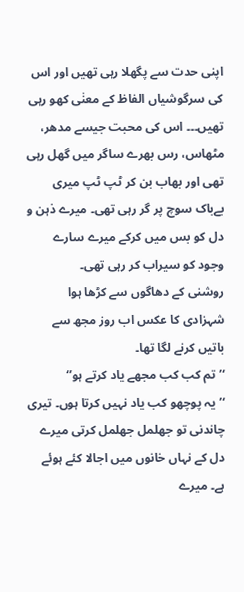اپنی حدت سے پگھلا رہی تھیں اور اس کی سرگوشیاں الفاظ کے معنٰی کھو رہی تھیں۔۔۔ اس کی محبت جیسے مدھر، مٹھاس، رس بھرے ساگر میں گھل رہی تھی اور بھاب بن کر ٹپ ٹپ میری بےباک سوچ پر گر رہی تھی۔ میرے ذہن و دل کو بس میں کرکے میرے سارے وجود کو سیراب کر رہی تھی۔
روشنی کے دھاگوں سے کڑھا ہوا شہزادی کا عکس اب روز مجھ سے باتیں کرنے لگا تھا۔
‘’تم کب کب مجھے یاد کرتے ہو’‘
‘’یہ پوچھو کب یاد نہیں کرتا ہوں۔ تیری چاندنی تو جھلمل جھلمل کرتی میرے دل کے نہاں خانوں میں اجالا کئے ہوئے ہے۔ میرے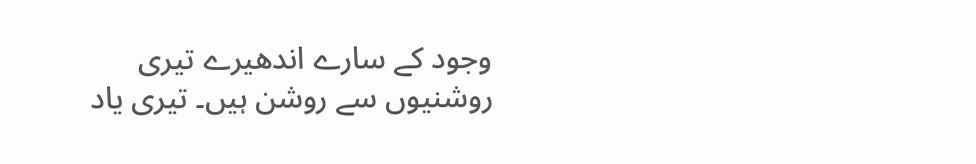وجود کے سارے اندھیرے تیری روشنیوں سے روشن ہیں۔ تیری یاد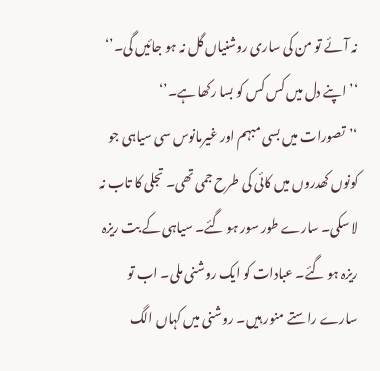نہ آئے تو من کی ساری روشنیاں گل نہ ہو جائیں گی۔’‘
‘’اپنے دل میں کس کس کو بسا رکھا ہے۔’‘
‘’تصورات میں بسی مبہم اور غیرمانوس سی سیاہی جو کونوں کھدروں میں کائی کی طرح جمی تھی۔ تجلی کا تاب نہ لا سکی۔ سارے طور سور ہو گئے۔ سیاہی کے بت ریزہ ریزہ ہو گئے۔ عبادات کو ایک روشنی ملی۔ اب تو سارے راستے منور ہیں۔ روشنی میں کہاں الگ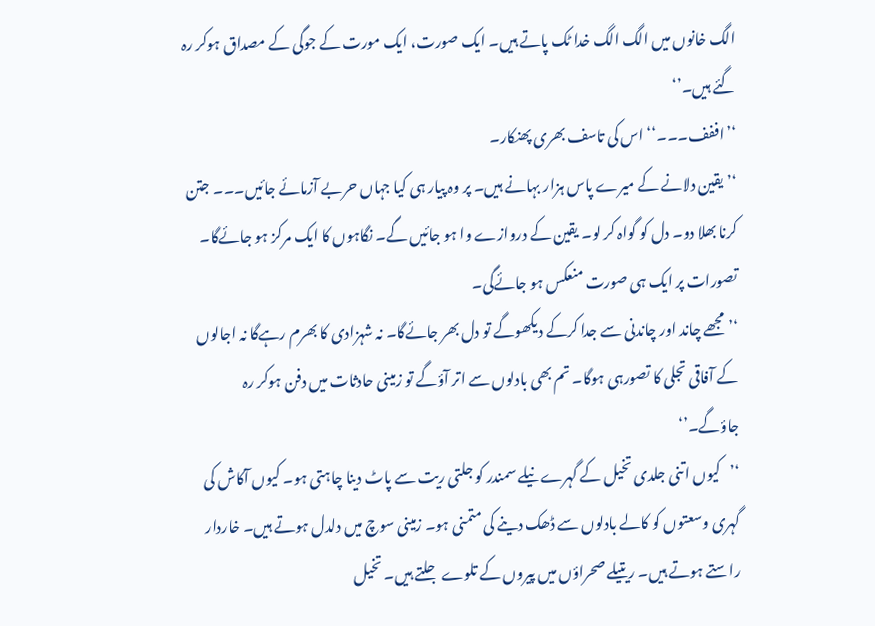الگ خانوں میں الگ الگ خدا ٹک پاتے ہیں۔ ایک صورت، ایک مورت کے جوگی کے مصداق ہوکر رہ گئے ہیں۔’‘
‘’اففف۔۔۔‘‘ اس کی تاسف بھری پھنکار۔
‘’یقین دلانے کے میرے پاس ہزار بہانے ہیں۔ پر وہ پیار ہی کیا جہاں حربے آزمائے جائیں۔۔۔ جتن کرنا بھلا دو۔ دل کو گواہ کر لو۔ یقین کے دروازے وا ہو جائیں گے۔ نگاہوں کا ایک مرکز ہو جائےگا۔ تصورات پر ایک ہی صورت منعکس ہو جائےگی۔
‘’مجھے چاند اور چاندنی سے جدا کرکے دیکھوگے تو دل بھر جائےگا۔ نہ شہزادی کا بھرم رہےگا نہ اجالوں کے آفاقی تجلی کا تصورہی ہوگا۔ تم بھی بادلوں سے اتر آؤگے تو زمینی حادثات میں دفن ہوکر رہ جاؤگے۔’‘
‘’کیوں اتنی جلدی تخیل کے گہرے نیلے سمندر کو جلتی ریت سے پاٹ دینا چاہتی ہو۔ کیوں آکاش کی گہری وسعتوں کو کالے بادلوں سے ڈھک دینے کی متمنی ہو۔ زمینی سوچ میں دلدل ہوتے ہیں۔ خاردار راستے ہوتے ہیں۔ ریتیلے صحراؤں میں پیروں کے تلوے جلتے ہیں۔ تخیل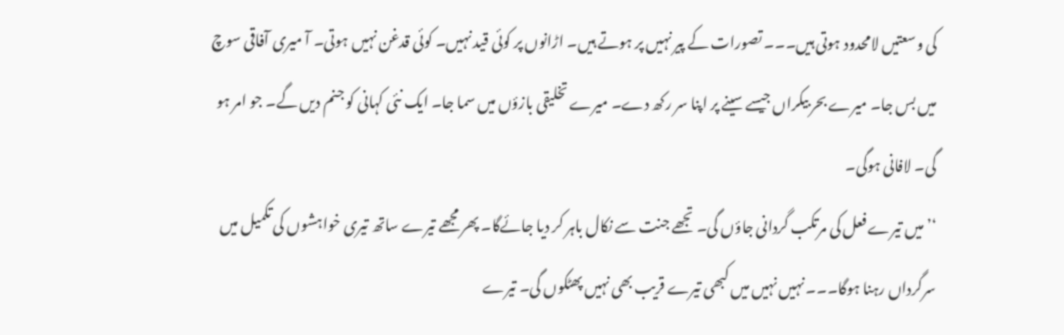کی وسعتیں لامحدود ہوتی ہیں۔۔۔ تصورات کے پیر نہیں پر ہوتے ہیں۔ اڑانوں پر کوئی قید نہیں۔ کوئی قدغن نہیں ہوتی۔ آ میری آفاقی سوچ میں بس جا۔ میرے بحر بیکراں جیسے سینے پر اپنا سر رکھ دے۔ میرے تخلیقی بازؤں میں سما جا۔ ایک نئی کہانی کو جنم دیں گے۔ جو امر ہو گی۔ لافانی ہوگی۔
‘’میں تیرے فعل کی مرتکب گردانی جاؤں گی۔ تجھے جنت سے نکال باہر کر دیا جائےگا۔ پھر مجھے تیرے ساتھ تیری خواہشوں کی تکمیل میں سرگرداں رہنا ہوگا۔۔۔ نہیں نہیں میں کبھی تیرے قریب بھی نہیں پھٹکوں گی۔ تیرے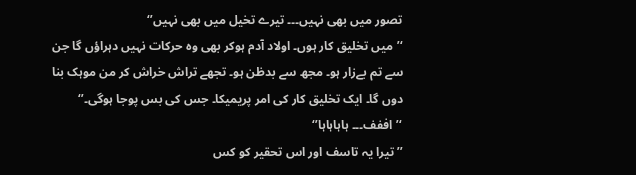تصور میں بھی نہیں۔۔۔ تیرے تخیل میں بھی نہیں’‘
‘’میں تخلیق کار ہوں۔ اولاد آدم ہوکر بھی وہ حرکات نہیں دہراؤں گا جن سے تم بےزار ہو۔ مجھ سے بدظن ہو۔ تجھے تراش خراش کر من موہک بنا دوں گا۔ ایک تخلیق کار کی امر پریمیکا۔ جس کی بس پوجا ہوگی۔’‘
‘’اففف۔۔۔ ہاہاہاہا’‘
’’تیرا یہ تاسف اور اس تحقیر کو کس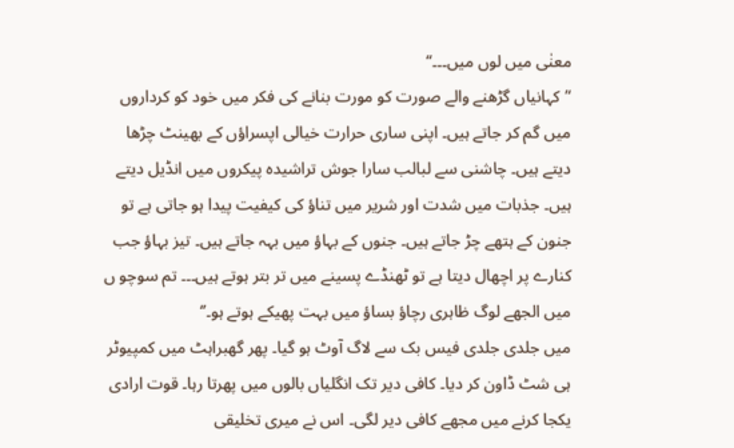معنٰی میں لوں میں۔۔۔‘‘
‘’کہانیاں گڑھنے والے صورت کو مورت بنانے کی فکر میں خود کو کرداروں میں گم کر جاتے ہیں۔ اپنی ساری حرارت خیالی اپسراؤں کے بھینٹ چڑھا دیتے ہیں۔ چاشنی سے لبالب سارا جوش تراشیدہ پیکروں میں انڈیل دیتے ہیں۔ جذبات میں شدت اور شریر میں تناؤ کی کیفیت پیدا ہو جاتی ہے تو جنون کے ہتھے چڑ جاتے ہیں۔ جنوں کے بہاؤ میں بہہ جاتے ہیں۔ تیز بہاؤ جب کنارے پر اچھال دیتا ہے تو ٹھنڈے پسینے میں تر بتر ہوتے ہیں۔۔۔ تم سوچو ں میں الجھے لوگ ظاہری رچاؤ بساؤ میں بہت پھیکے ہوتے ہو۔’‘
میں جلدی جلدی فیس بک سے لاگ آوٹ ہو گیا۔ پھر گھبراہٹ میں کمپیوٹر ہی شٹ ڈاون کر دیا۔ کافی دیر تک انگلیاں بالوں میں پھرتا رہا۔ قوت ارادی یکجا کرنے میں مجھے کافی دیر لگی۔ اس نے میری تخلیقی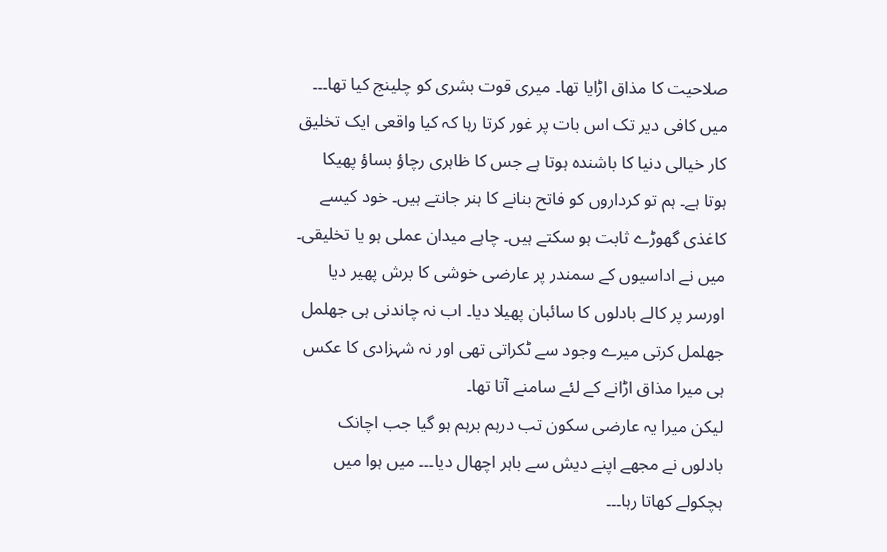صلاحیت کا مذاق اڑایا تھا۔ میری قوت بشری کو چلینج کیا تھا۔۔۔ میں کافی دیر تک اس بات پر غور کرتا رہا کہ کیا واقعی ایک تخلیق کار خیالی دنیا کا باشندہ ہوتا ہے جس کا ظاہری رچاؤ بساؤ پھیکا ہوتا ہے۔ ہم تو کرداروں کو فاتح بنانے کا ہنر جانتے ہیں۔ خود کیسے کاغذی گھوڑے ثابت ہو سکتے ہیں۔ چاہے میدان عملی ہو یا تخلیقی۔
میں نے اداسیوں کے سمندر پر عارضی خوشی کا برش پھیر دیا اورسر پر کالے بادلوں کا سائبان پھیلا دیا۔ اب نہ چاندنی ہی جھلمل جھلمل کرتی میرے وجود سے ٹکراتی تھی اور نہ شہزادی کا عکس ہی میرا مذاق اڑانے کے لئے سامنے آتا تھا۔
لیکن میرا یہ عارضی سکون تب درہم برہم ہو گیا جب اچانک بادلوں نے مجھے اپنے دیش سے باہر اچھال دیا۔۔۔ میں ہوا میں ہچکولے کھاتا رہا۔۔۔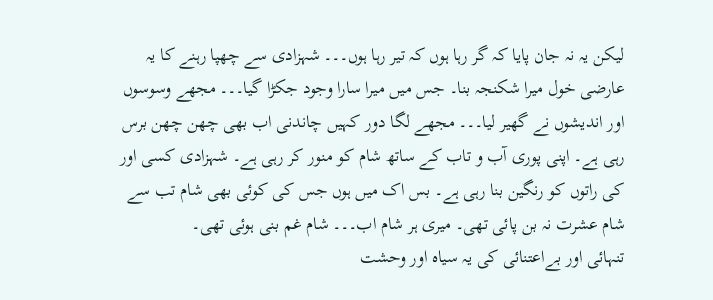لیکن یہ نہ جان پایا کہ گر رہا ہوں کہ تیر رہا ہوں۔۔۔ شہزادی سے چھپا رہنے کا یہ عارضی خول میرا شکنجہ بنا۔ جس میں میرا سارا وجود جکڑا گیا۔۔۔ مجھے وسوسوں اور اندیشوں نے گھیر لیا۔۔۔ مجھے لگا دور کہیں چاندنی اب بھی چھن چھن برس رہی ہے۔ اپنی پوری آب و تاب کے ساتھ شام کو منور کر رہی ہے۔ شہزادی کسی اور کی راتوں کو رنگین بنا رہی ہے۔ بس اک میں ہوں جس کی کوئی بھی شام تب سے شام عشرت نہ بن پائی تھی۔ میری ہر شام اب۔۔۔ شام غم بنی ہوئی تھی۔
تنہائی اور بےاعتنائی کی یہ سیاہ اور وحشت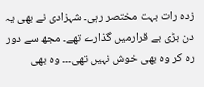زدہ رات بہت مختصر رہی۔ شہزادی نے بھی یہ دن بڑی بے قرارمیں گذارے تھے۔ مجھ سے دور رہ کر وہ بھی خوش نہیں تھی۔۔۔ وہ بھی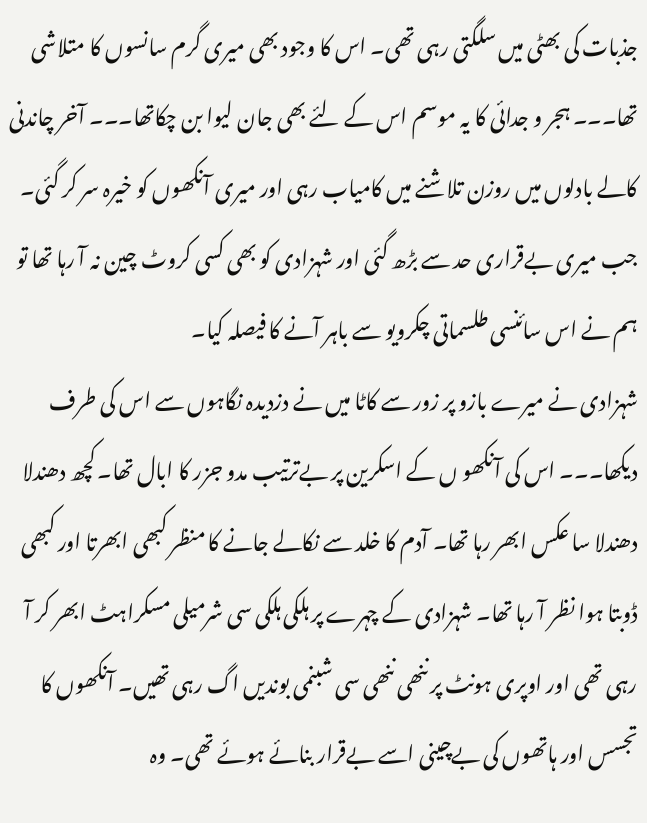جذبات کی بھٹی میں سلگتی رہی تھی۔ اس کا وجود بھی میری گرم سانسوں کا متلاشی تھا۔۔۔ ہجر و جدائی کا یہ موسم اس کے لئے بھی جان لیوا بن چکاتھا۔۔۔ آخر چاندنی کالے بادلوں میں روزن تلاشنے میں کامیاب رہی اور میری آنکھوں کو خیرہ سر کر گئی۔
جب میری بےقراری حد سے بڑھ گئی اور شہزادی کو بھی کسی کروٹ چین نہ آ رہا تھا تو ہم نے اس سائنسی طلسماتی چکرویو سے باہر آنے کا فیصلہ کیا۔
شہزادی نے میرے بازو پر زور سے کاٹا میں نے دزدیدہ نگاہوں سے اس کی طرف دیکھا۔۔۔ اس کی آنکھو ں کے اسکرین پر بےترتیب مدو جزر کا ابال تھا۔ کچھ دھندلا دھندلا سا عکس ابھر رہا تھا۔ آدم کا خلد سے نکالے جانے کا منظر کبھی ابھرتا اور کبھی ڈوبتا ہوا نظر آ رہا تھا۔ شہزادی کے چہرے پر ہلکی ہلکی سی شرمیلی مسکراہٹ ابھر کر آ رہی تھی اور اوپری ہونٹ پر ننھی ننھی سی شبنمی بوندیں اگ رہی تھیں۔ آنکھوں کا تجسس اور ہاتھوں کی بےچینی اسے بےقرار بنائے ہوئے تھی۔ وہ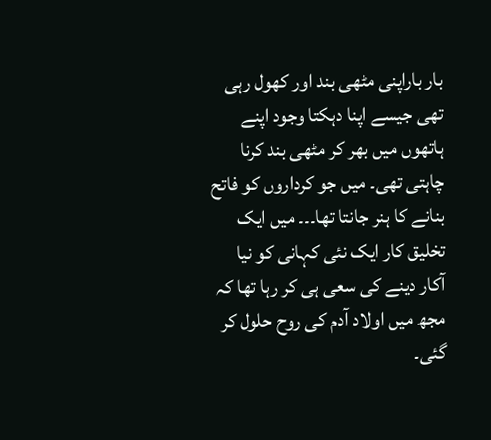بار باراپنی مٹھی بند اور کھول رہی تھی جیسے اپنا دہکتا وجود اپنے ہاتھوں میں بھر کر مٹھی بند کرنا چاہتی تھی۔ میں جو کرداروں کو فاتح بنانے کا ہنر جانتا تھا۔۔۔ میں ایک تخلیق کار ایک نئی کہانی کو نیا آکار دینے کی سعی ہی کر رہا تھا کہ مجھ میں اولاد آدم کی روح حلول کر گئی۔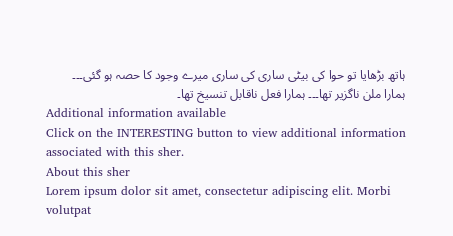ہاتھ بڑھایا تو حوا کی بیٹی ساری کی ساری میرے وجود کا حصہ ہو گئی۔۔۔ ہمارا ملن ناگزیر تھا۔۔۔ ہمارا فعل ناقابل تنسیخ تھا۔
Additional information available
Click on the INTERESTING button to view additional information associated with this sher.
About this sher
Lorem ipsum dolor sit amet, consectetur adipiscing elit. Morbi volutpat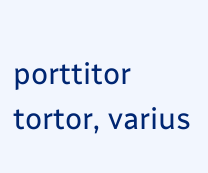porttitor tortor, varius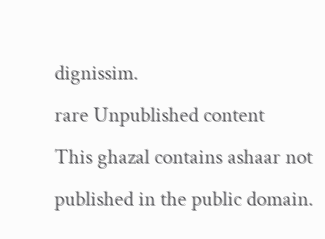dignissim.
rare Unpublished content
This ghazal contains ashaar not published in the public domain.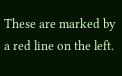These are marked by a red line on the left.